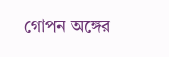গোপন অঙ্গের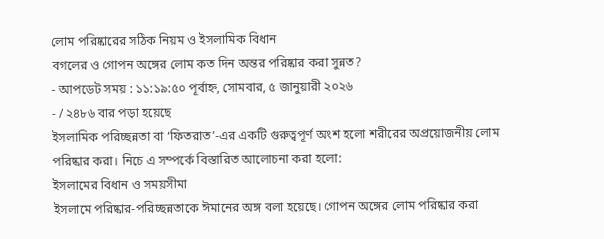লোম পরিষ্কারের সঠিক নিয়ম ও ইসলামিক বিধান
বগলের ও গোপন অঙ্গের লোম কত দিন অন্তর পরিষ্কার করা সুন্নত?
- আপডেট সময় : ১১:১৯:৫০ পূর্বাহ্ন, সোমবার, ৫ জানুয়ারী ২০২৬
- / ২৪৮৬ বার পড়া হয়েছে
ইসলামিক পরিচ্ছন্নতা বা ‘ফিতরাত’-এর একটি গুরুত্বপূর্ণ অংশ হলো শরীরের অপ্রয়োজনীয় লোম পরিষ্কার করা। নিচে এ সম্পর্কে বিস্তারিত আলোচনা করা হলো:
ইসলামের বিধান ও সময়সীমা
ইসলামে পরিষ্কার-পরিচ্ছন্নতাকে ঈমানের অঙ্গ বলা হয়েছে। গোপন অঙ্গের লোম পরিষ্কার করা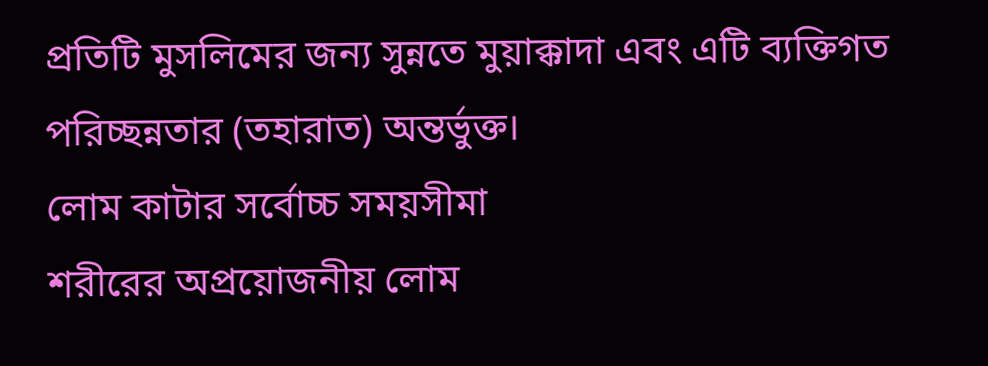প্রতিটি মুসলিমের জন্য সুন্নতে মুয়াক্কাদা এবং এটি ব্যক্তিগত পরিচ্ছন্নতার (তহারাত) অন্তর্ভুক্ত।
লোম কাটার সর্বোচ্চ সময়সীমা
শরীরের অপ্রয়োজনীয় লোম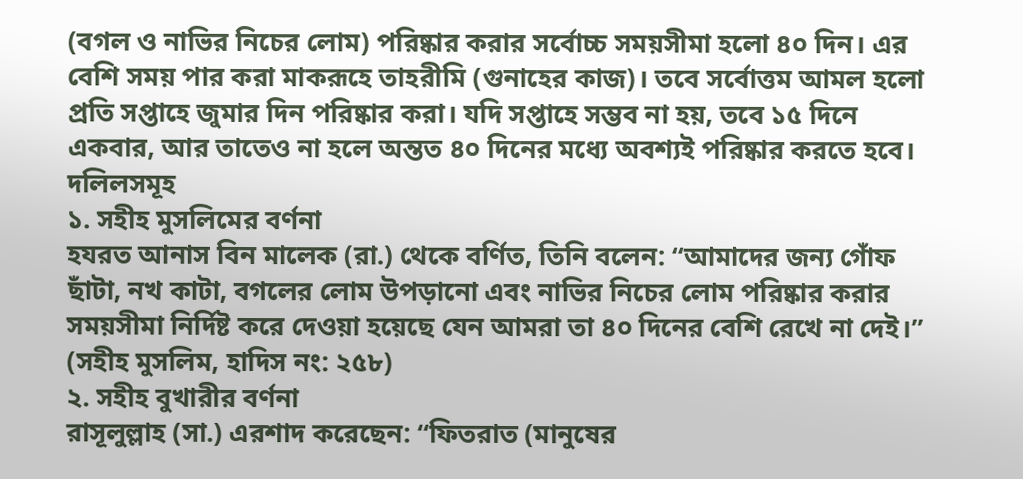(বগল ও নাভির নিচের লোম) পরিষ্কার করার সর্বোচ্চ সময়সীমা হলো ৪০ দিন। এর বেশি সময় পার করা মাকরূহে তাহরীমি (গুনাহের কাজ)। তবে সর্বোত্তম আমল হলো প্রতি সপ্তাহে জুমার দিন পরিষ্কার করা। যদি সপ্তাহে সম্ভব না হয়, তবে ১৫ দিনে একবার, আর তাতেও না হলে অন্তত ৪০ দিনের মধ্যে অবশ্যই পরিষ্কার করতে হবে।
দলিলসমূহ
১. সহীহ মুসলিমের বর্ণনা
হযরত আনাস বিন মালেক (রা.) থেকে বর্ণিত, তিনি বলেন: “আমাদের জন্য গোঁফ ছাঁটা, নখ কাটা, বগলের লোম উপড়ানো এবং নাভির নিচের লোম পরিষ্কার করার সময়সীমা নির্দিষ্ট করে দেওয়া হয়েছে যেন আমরা তা ৪০ দিনের বেশি রেখে না দেই।” (সহীহ মুসলিম, হাদিস নং: ২৫৮)
২. সহীহ বুখারীর বর্ণনা
রাসূলুল্লাহ (সা.) এরশাদ করেছেন: “ফিতরাত (মানুষের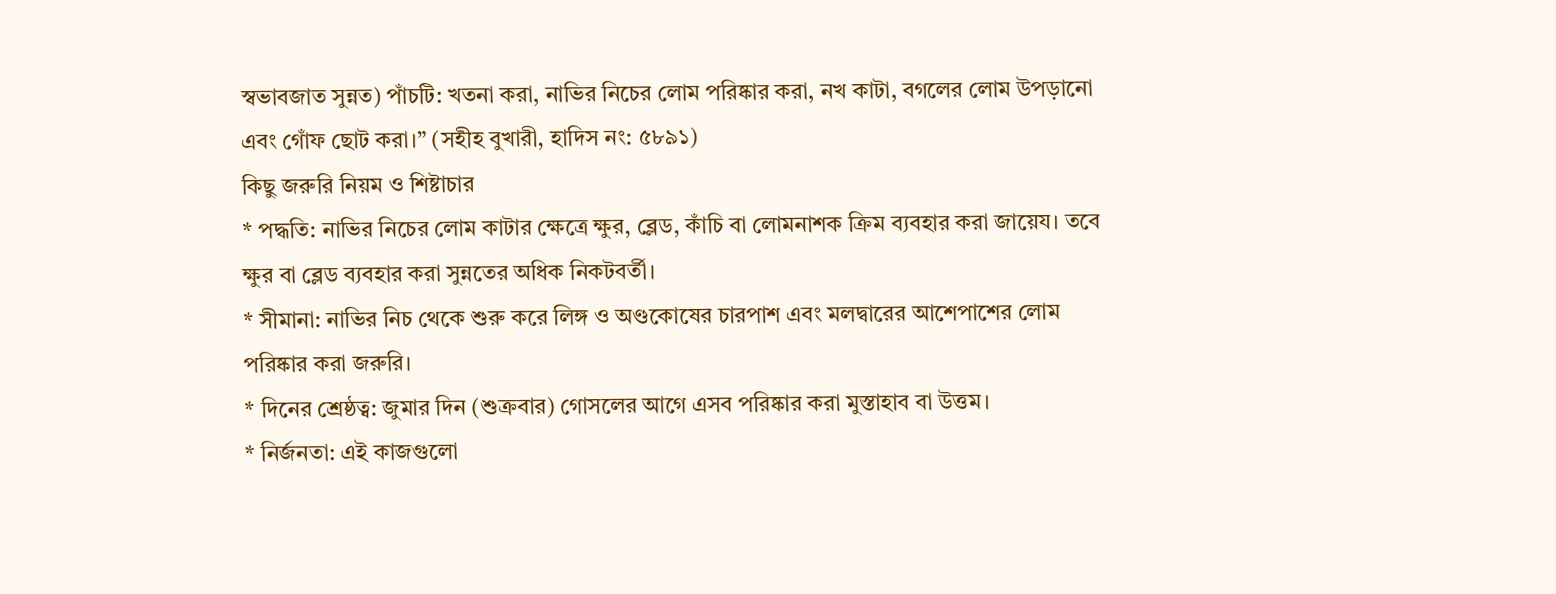স্বভাবজাত সুন্নত) পাঁচটি: খতনা করা, নাভির নিচের লোম পরিষ্কার করা, নখ কাটা, বগলের লোম উপড়ানো এবং গোঁফ ছোট করা।” (সহীহ বুখারী, হাদিস নং: ৫৮৯১)
কিছু জরুরি নিয়ম ও শিষ্টাচার
* পদ্ধতি: নাভির নিচের লোম কাটার ক্ষেত্রে ক্ষুর, ব্লেড, কাঁচি বা লোমনাশক ক্রিম ব্যবহার করা জায়েয। তবে ক্ষুর বা ব্লেড ব্যবহার করা সুন্নতের অধিক নিকটবর্তী।
* সীমানা: নাভির নিচ থেকে শুরু করে লিঙ্গ ও অণ্ডকোষের চারপাশ এবং মলদ্বারের আশেপাশের লোম পরিষ্কার করা জরুরি।
* দিনের শ্রেষ্ঠত্ব: জুমার দিন (শুক্রবার) গোসলের আগে এসব পরিষ্কার করা মুস্তাহাব বা উত্তম।
* নির্জনতা: এই কাজগুলো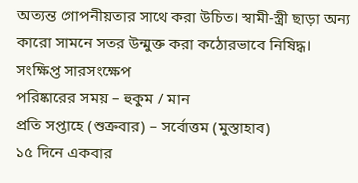অত্যন্ত গোপনীয়তার সাথে করা উচিত। স্বামী-স্ত্রী ছাড়া অন্য কারো সামনে সতর উন্মুক্ত করা কঠোরভাবে নিষিদ্ধ।
সংক্ষিপ্ত সারসংক্ষেপ
পরিষ্কারের সময় – হুকুম / মান
প্রতি সপ্তাহে (শুক্রবার) – সর্বোত্তম (মুস্তাহাব)
১৫ দিনে একবার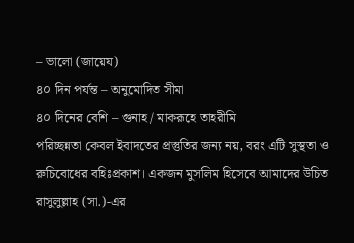– ভালো (জায়েয)
৪০ দিন পর্যন্ত – অনুমোদিত সীমা
৪০ দিনের বেশি – গুনাহ / মাকরূহে তাহরীমি
পরিচ্ছন্নতা কেবল ইবাদতের প্রস্তুতির জন্য নয়, বরং এটি সুস্থতা ও রুচিবোধের বহিঃপ্রকাশ। একজন মুসলিম হিসেবে আমাদের উচিত রাসুলুল্লাহ (সা.)-এর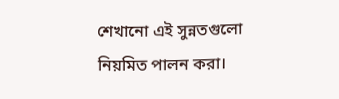শেখানো এই সুন্নতগুলো নিয়মিত পালন করা।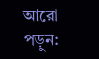আরো পড়ুন: